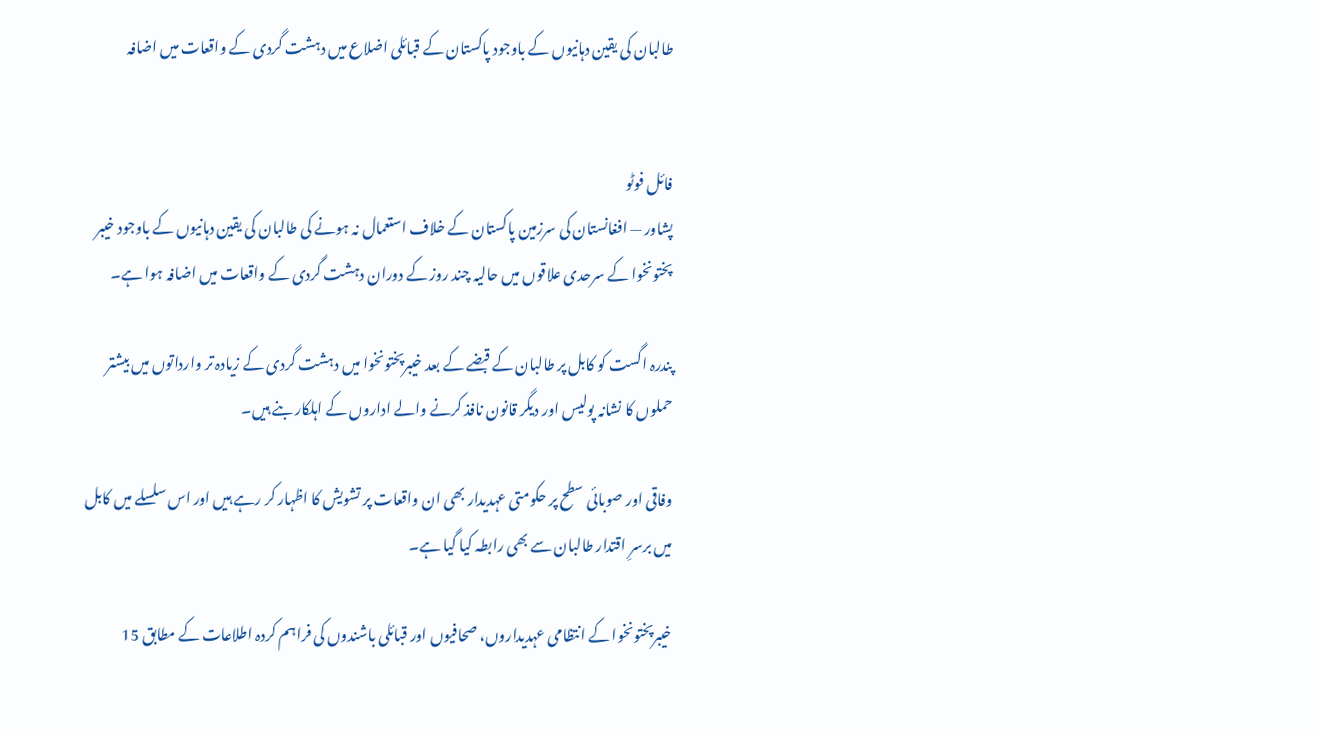طالبان کی یقین دہانیوں کے باوجود پاکستان کے قبائلی اضلاع میں دہشت گردی کے واقعات میں اضافہ


فائل فوٹو
پشاور — افغانستان کی سرزمین پاکستان کے خلاف استعمال نہ ہونے کی طالبان کی یقین دہانیوں کے باوجود خیبر پختونخوا کے سرحدی علاقوں میں حالیہ چند روز کے دوران دہشت گردی کے واقعات میں اضافہ ہوا ہے۔

پندرہ اگست کو کابل پر طالبان کے قبضے کے بعد خیبرپختونخوا میں دہشت گردی کے زیادہ تر وارداتوں میں بیشتر حملوں کا نشانہ پولیس اور دیگر قانون نافذ کرنے والے اداروں کے اہلکار بنے ہیں۔

وفاقی اور صوبائی سطح پر حکومتی عہدیدار بھی ان واقعات پر تشویش کا اظہار کر رہے ہیں اور اس سلسلے میں کابل میں برسرِ اقتدار طالبان سے بھی رابطہ کیا گیا ہے۔

خیبرپختونخوا کے انتظامی عہدیداروں، صحافیوں اور قبائلی باشندوں کی فراہم کردہ اطلاعات کے مطابق 15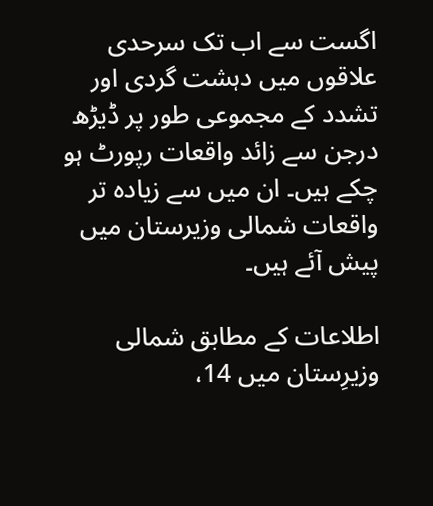اگست سے اب تک سرحدی علاقوں میں دہشت گردی اور تشدد کے مجموعی طور پر ڈیڑھ درجن سے زائد واقعات رپورٹ ہو چکے ہیں۔ ان میں سے زیادہ تر واقعات شمالی وزیرستان میں پیش آئے ہیں۔

اطلاعات کے مطابق شمالی وزیرِستان میں 14،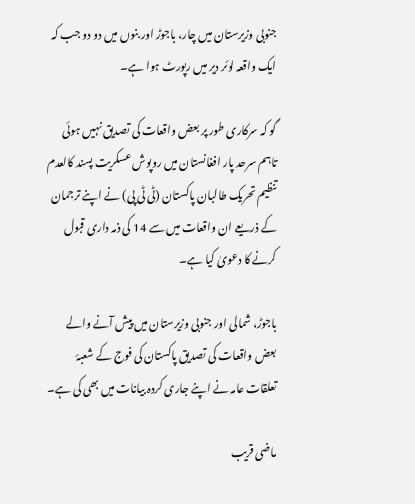جنوبی وزیرستان میں چار، باجوڑ اور بنوں میں دو دو جب کہ ایک واقعہ لوئر دیر میں رپورٹ ہوا ہے۔

گو کہ سرکاری طور پر بعض واقعات کی تصدیق نہیں ہوئی تاہم سرحد پار افغانستان میں روپوش عسکریت پسند کالعدم تنظیم تحریک طالبان پاکستان (ٹی ٹی پی) نے اپنے ترجمان کے ذریعے ان واقعات میں سے 14 کی ذمہ داری قبول کرنے کا دعویٰ کیا ہے۔

باجوڑ، شمالی اور جنوبی وزیرستان میں پیش آنے والے بعض واقعات کی تصدیق پاکستان کی فوج کے شعبۂ تعلقات عامہ نے اپنے جاری کردہ بیانات میں بھی کی ہے۔

ماضی قریب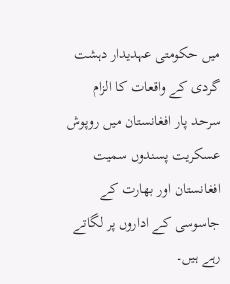میں حکومتی عہدیدار دہشت گردی کے واقعات کا الزام سرحد پار افغانستان میں روپوش عسکریت پسندوں سمیت افغانستان اور بھارت کے جاسوسی کے اداروں پر لگاتے رہے ہیں۔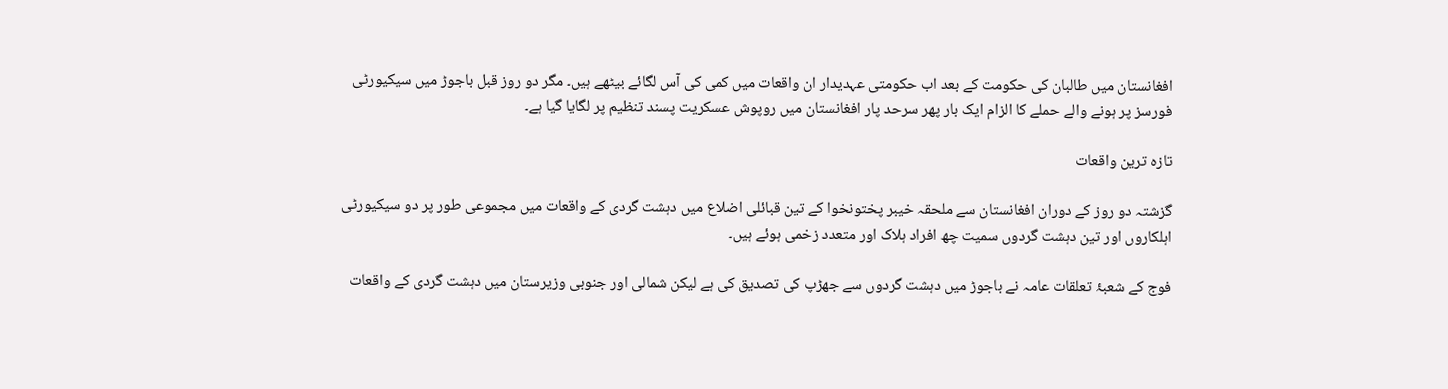افغانستان میں طالبان کی حکومت کے بعد اب حکومتی عہدیدار ان واقعات میں کمی کی آس لگائے بیٹھے ہیں۔ مگر دو روز قبل باجوڑ میں سیکیورٹی فورسز پر ہونے والے حملے کا الزام ایک بار پھر سرحد پار افغانستان میں روپوش عسکریت پسند تنظیم پر لگایا گیا ہے۔

تازہ ترین واقعات

گزشتہ دو روز کے دوران افغانستان سے ملحقہ خیبر پختونخوا کے تین قبائلی اضلاع میں دہشت گردی کے واقعات میں مجموعی طور پر دو سیکیورٹی اہلکاروں اور تین دہشت گردوں سمیت چھ افراد ہلاک اور متعدد زخمی ہوئے ہیں۔

فوج کے شعبۂ تعلقات عامہ نے باجوڑ میں دہشت گردوں سے جھڑپ کی تصدیق کی ہے لیکن شمالی اور جنوبی وزیرستان میں دہشت گردی کے واقعات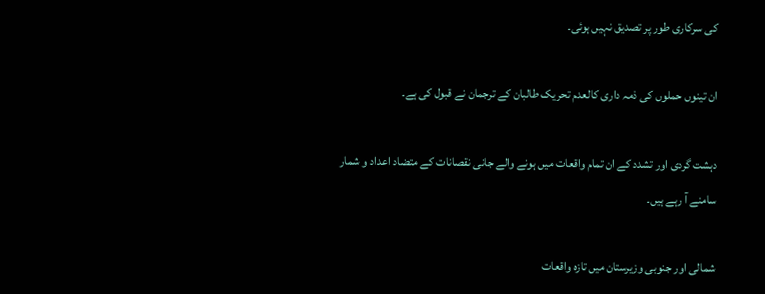کی سرکاری طور پر تصدیق نہیں ہوئی۔

ان تینوں حملوں کی ذمہ داری کالعدم تحریک طالبان کے ترجمان نے قبول کی ہے۔

دہشت گردی اور تشدد کے ان تمام واقعات میں ہونے والے جانی نقصانات کے متضاد اعداد و شمار سامنے آ رہے ہیں۔

شمالی اور جنوبی وزیرستان میں تازہ واقعات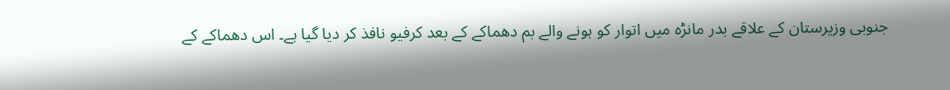جنوبى وزيرستان کے علاقے بدر مانڑہ میں اتوار کو ہونے والے بم دھماکے کے بعد کرفیو نافذ کر دیا گیا ہے۔ اس دھماکے کے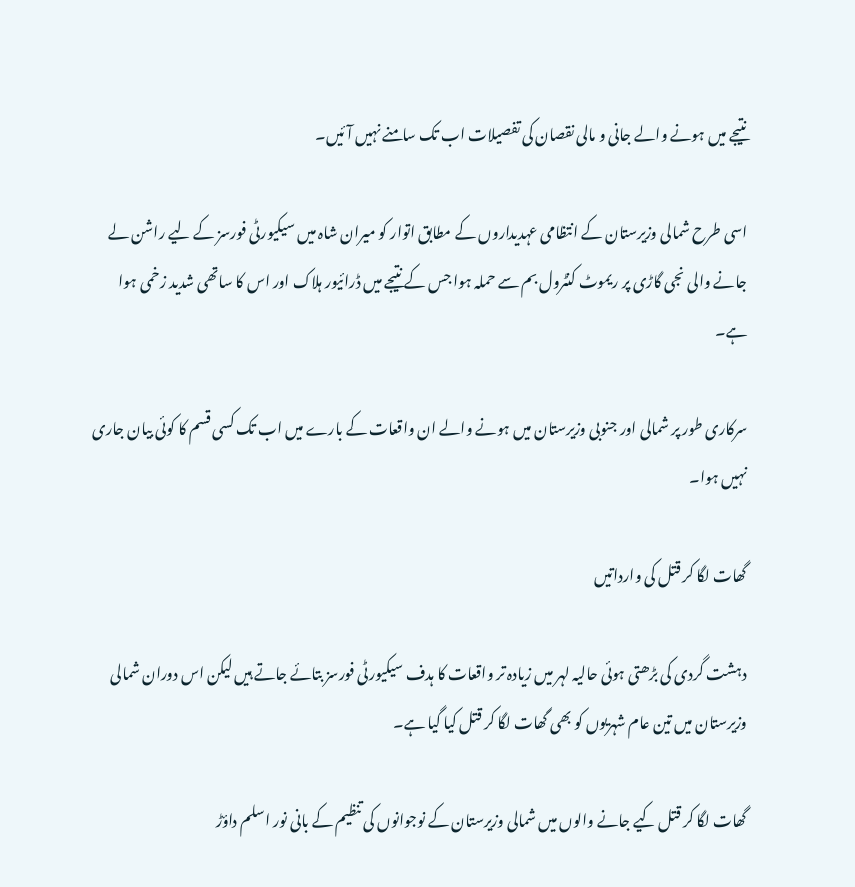نتیجے میں ہونے والے جانی و مالی نقصان کی تفصیلات اب تک سامنے نہیں آئیں۔

اسی طرح شمالی وزیرستان کے انتظامی عہدیداروں کے مطابق اتوار کو میران شاہ میں سیکیورٹی فورسز کے لیے راشن لے جانے والی نجی گاڑی پر ریموٹ کنٹرول بم سے حملہ ہوا جس کے نتیجے میں ڈرائیور ہلاک اور اس کا ساتھی شدید زخمی ہوا ہے۔

سرکاری طور پر شمالی اور جنوبی وزیرستان میں ہونے والے ان واقعات کے بارے میں اب تک کسی قسم کا کوئی بیان جاری نہیں ہوا۔

گھات لگا کر قتل کی وارداتیں

دہشت گردی کی بڑھتی ہوئی حالیہ لہر میں زیادہ تر واقعات کا ہدف سیکیورٹی فورسز بتائے جاتے ہیں لیکن اس دوران شمالی وزیرستان میں تین عام شہریوں کو بھی گھات لگا کر قتل کیا گیا ہے۔

گھات لگا کر قتل کیے جانے والوں میں شمالی وزیرستان کے نوجوانوں کی تنظیم کے بانی نور اسلم داؤڑ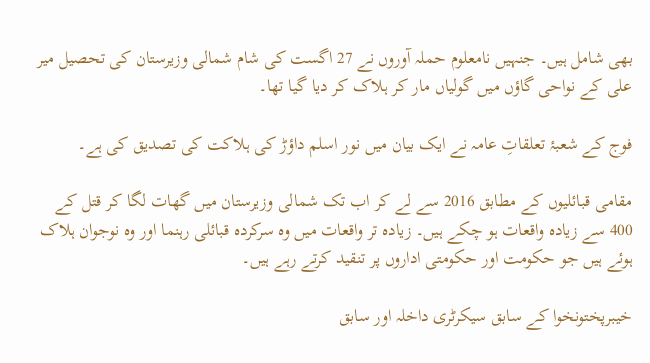بھی شامل ہیں۔ جنہیں نامعلوم حملہ آوروں نے 27 اگست کی شام شمالی وزیرستان کی تحصیل میر علی کے نواحی گاؤں میں گولیاں مار کر ہلاک کر دیا گیا تھا۔

فوج کے شعبۂ تعلقاتِ عامہ نے ایک بیان میں نور اسلم داؤڑ کی ہلاکت کی تصدیق کی ہے۔

مقامی قبائلیوں کے مطابق 2016 سے لے کر اب تک شمالی وزیرستان میں گھات لگا کر قتل کے 400 سے زیادہ واقعات ہو چکے ہیں۔ زیادہ تر واقعات میں وہ سرکردہ قبائلی رہنما اور وہ نوجوان ہلاک ہوئے ہیں جو حکومت اور حکومتی اداروں پر تنقید کرتے رہے ہیں۔

خیبرپختونخوا کے سابق سیکرٹری داخلہ اور سابق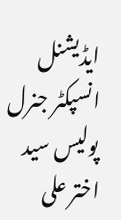ایڈیشنل انسپکٹر جنرل پولیس سید اختر علی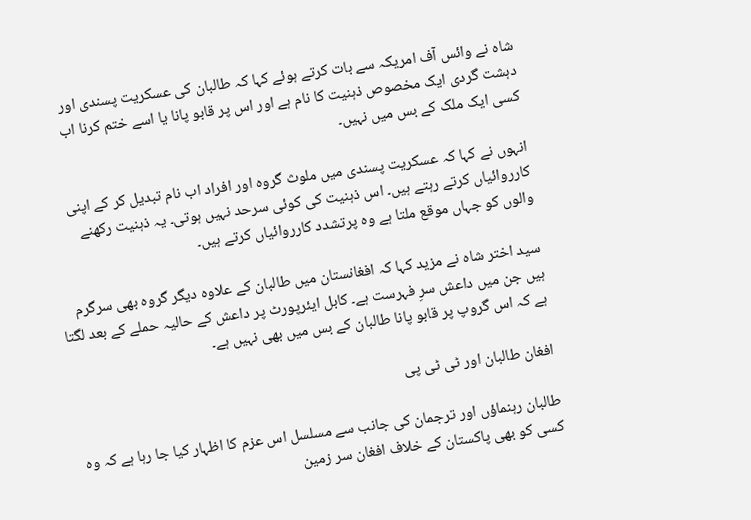شاہ نے وائس آف امریکہ سے بات کرتے ہوئے کہا کہ طالبان کی عسکریت پسندی اور دہشت گردی ایک مخصوص ذہنیت کا نام ہے اور اس پر قابو پانا یا اسے ختم کرنا اب کسی ایک ملک کے بس میں نہیں۔

انہوں نے کہا کہ عسکریت پسندی میں ملوث گروہ اور افراد اب نام تبدیل کر کے اپنی کارروائیاں کرتے رہتے ہیں۔ اس ذہنیت کی کوئی سرحد نہیں ہوتی۔ یہ ذہنیت رکھنے والوں کو جہاں موقع ملتا ہے وہ پرتشدد کارروائیاں کرتے ہیں۔

سید اختر شاہ نے مزید کہا کہ افغانستان میں طالبان کے علاوہ دیگر گروہ بھی سرگرم ہیں جن میں داعش سرِ فہرست ہے۔ کابل ایئرپورٹ پر داعش کے حالیہ حملے کے بعد لگتا ہے کہ اس گروپ پر قابو پانا طالبان کے بس میں بھی نہیں ہے۔

افغان طالبان اور ٹی ٹی پی

طالبان رہنماؤں اور ترجمان کی جانب سے مسلسل اس عزم کا اظہار کیا جا رہا ہے کہ وہ کسی کو بھی پاکستان کے خلاف افغان سر زمین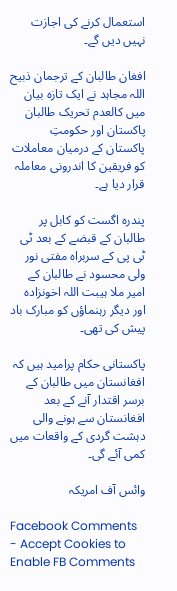استعمال کرنے کی اجازت نہیں دیں گے۔

افغان طالبان کے ترجمان ذبیح اللہ مجاہد نے ایک تازہ بیان میں کالعدم تحریک طالبان پاکستان اور حکومتِ پاکستان کے درمیان معاملات کو فریقین کا اندرونی معاملہ قرار دیا ہے۔

پندرہ اگست کو کابل پر طالبان کے قبضے کے بعد ٹی ٹی پی کے سربراہ مفتی نور ولی محسود نے طالبان کے امیر ملا ہیبت اللہ اخونزادہ اور دیگر رہنماؤں کو مبارک باد پیش کی تھی۔

پاکستانی حکام پرامید ہیں کہ افغانستان میں طالبان کے برسر اقتدار آنے کے بعد افغانستان سے ہونے والی دہشت گردی کے واقعات میں کمی آئے گی۔

وائس آف امریکہ

Facebook Comments - Accept Cookies to Enable FB Comments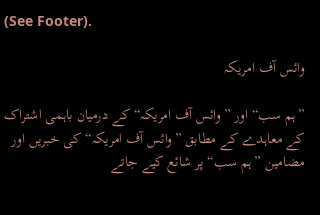(See Footer).

وائس آف امریکہ

”ہم سب“ اور ”وائس آف امریکہ“ کے درمیان باہمی اشتراک کے معاہدے کے مطابق ”وائس آف امریکہ“ کی خبریں اور مضامین ”ہم سب“ پر شائع کیے جاتے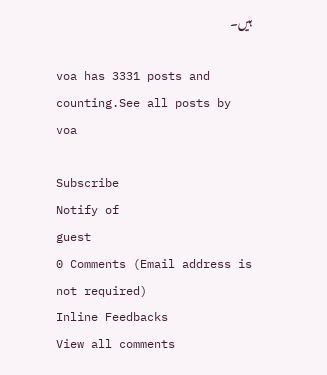ہیں۔

voa has 3331 posts and counting.See all posts by voa

Subscribe
Notify of
guest
0 Comments (Email address is not required)
Inline Feedbacks
View all comments